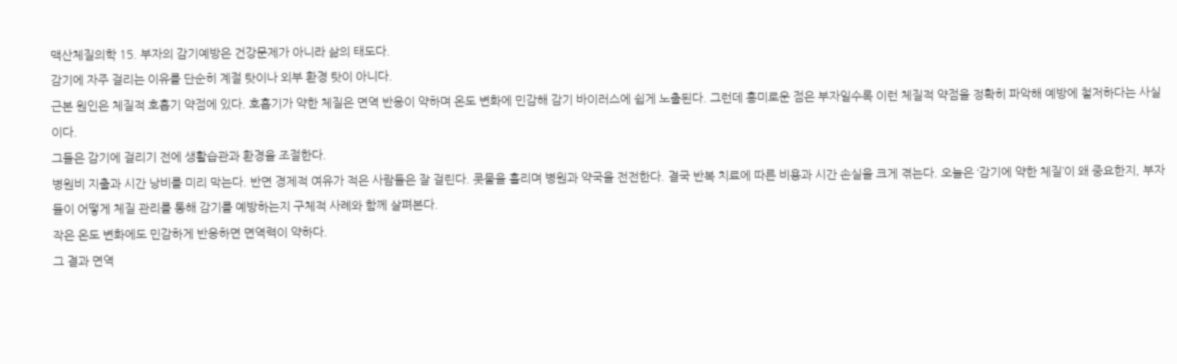맥산체질의학 15. 부자의 감기예방은 건강문제가 아니라 삶의 태도다.
감기에 자주 걸리는 이유를 단순히 계절 탓이나 외부 환경 탓이 아니다.
근본 원인은 체질적 호흡기 약점에 있다. 호흡기가 약한 체질은 면역 반응이 약하며 온도 변화에 민감해 감기 바이러스에 쉽게 노출된다. 그런데 흥미로운 점은 부자일수록 이런 체질적 약점을 정확히 파악해 예방에 철저하다는 사실이다.
그들은 감기에 걸리기 전에 생활습관과 환경을 조절한다.
병원비 지출과 시간 낭비를 미리 막는다. 반면 경제적 여유가 적은 사람들은 잘 걸린다. 콧물을 흘리며 병원과 약국을 전전한다. 결국 반복 치료에 따른 비용과 시간 손실을 크게 겪는다. 오늘은 ‘감기에 약한 체질’이 왜 중요한지, 부자들이 어떻게 체질 관리를 통해 감기를 예방하는지 구체적 사례와 함께 살펴본다.
작은 온도 변화에도 민감하게 반응하면 면역력이 약하다.
그 결과 면역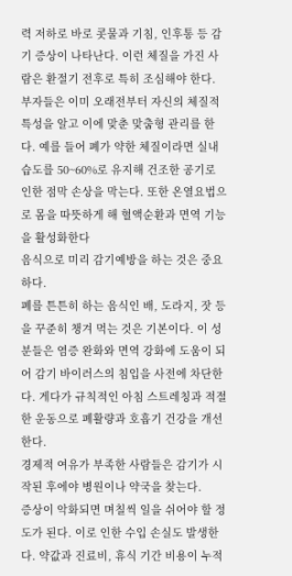력 저하로 바로 콧물과 기침, 인후통 등 감기 증상이 나타난다. 이런 체질을 가진 사람은 환절기 전후로 특히 조심해야 한다. 부자들은 이미 오래전부터 자신의 체질적 특성을 알고 이에 맞춘 맞춤형 관리를 한다. 예를 들어 폐가 약한 체질이라면 실내 습도를 50~60%로 유지해 건조한 공기로 인한 점막 손상을 막는다. 또한 온열요법으로 몸을 따뜻하게 해 혈액순환과 면역 기능을 활성화한다
음식으로 미리 감기예방을 하는 것은 중요하다.
폐를 튼튼히 하는 음식인 배, 도라지, 잣 등을 꾸준히 챙겨 먹는 것은 기본이다. 이 성분들은 염증 완화와 면역 강화에 도움이 되어 감기 바이러스의 침입을 사전에 차단한다. 게다가 규칙적인 아침 스트레칭과 적절한 운동으로 폐활량과 호흡기 건강을 개선한다.
경제적 여유가 부족한 사람들은 감기가 시작된 후에야 병원이나 약국을 찾는다.
증상이 악화되면 며칠씩 일을 쉬어야 할 정도가 된다. 이로 인한 수입 손실도 발생한다. 약값과 진료비, 휴식 기간 비용이 누적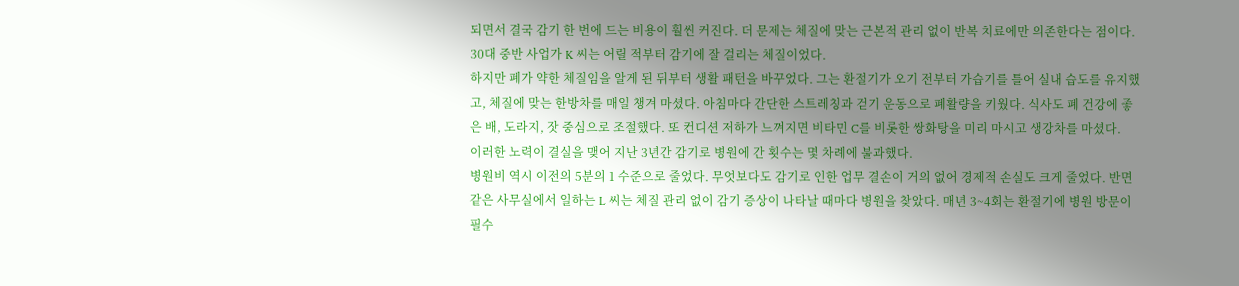되면서 결국 감기 한 번에 드는 비용이 훨씬 커진다. 더 문제는 체질에 맞는 근본적 관리 없이 반복 치료에만 의존한다는 점이다.
30대 중반 사업가 K 씨는 어릴 적부터 감기에 잘 걸리는 체질이었다.
하지만 폐가 약한 체질임을 알게 된 뒤부터 생활 패턴을 바꾸었다. 그는 환절기가 오기 전부터 가습기를 틀어 실내 습도를 유지했고, 체질에 맞는 한방차를 매일 챙겨 마셨다. 아침마다 간단한 스트레칭과 걷기 운동으로 폐활량을 키웠다. 식사도 폐 건강에 좋은 배, 도라지, 잣 중심으로 조절했다. 또 컨디션 저하가 느껴지면 비타민 C를 비롯한 쌍화탕을 미리 마시고 생강차를 마셨다.
이러한 노력이 결실을 맺어 지난 3년간 감기로 병원에 간 횟수는 몇 차례에 불과했다.
병원비 역시 이전의 5분의 1 수준으로 줄었다. 무엇보다도 감기로 인한 업무 결손이 거의 없어 경제적 손실도 크게 줄었다. 반면 같은 사무실에서 일하는 L 씨는 체질 관리 없이 감기 증상이 나타날 때마다 병원을 찾았다. 매년 3~4회는 환절기에 병원 방문이 필수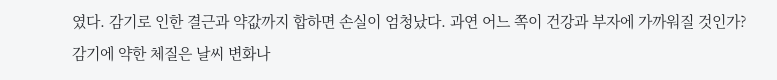였다. 감기로 인한 결근과 약값까지 합하면 손실이 엄청났다. 과연 어느 쪽이 건강과 부자에 가까워질 것인가?
감기에 약한 체질은 날씨 변화나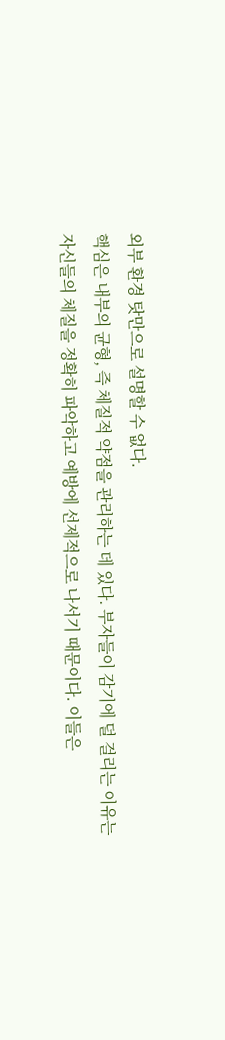외부 환경 탓만으로 설명할 수 없다.
핵심은 내부의 균형, 즉 체질적 약점을 관리하는 데 있다. 부자들이 감기에 덜 걸리는 이유는 자신들의 체질을 정확히 파악하고 예방에 선제적으로 나서기 때문이다. 이들은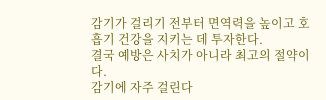감기가 걸리기 전부터 면역력을 높이고 호흡기 건강을 지키는 데 투자한다.
결국 예방은 사치가 아니라 최고의 절약이다.
감기에 자주 걸린다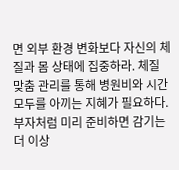면 외부 환경 변화보다 자신의 체질과 몸 상태에 집중하라. 체질 맞춤 관리를 통해 병원비와 시간 모두를 아끼는 지혜가 필요하다. 부자처럼 미리 준비하면 감기는 더 이상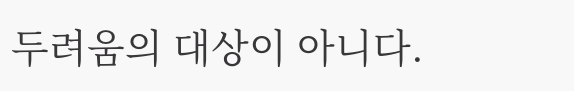두려움의 대상이 아니다.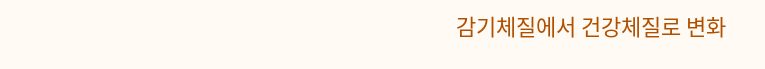감기체질에서 건강체질로 변화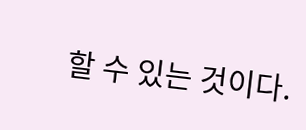할 수 있는 것이다.